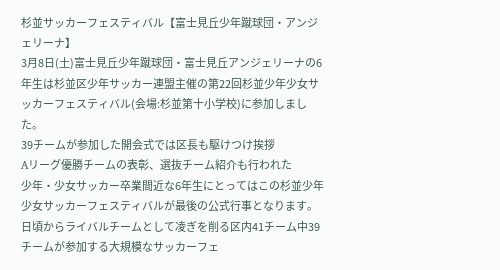杉並サッカーフェスティバル【富士見丘少年蹴球団・アンジェリーナ】
3月8日(土)富士見丘少年蹴球団・富士見丘アンジェリーナの6年生は杉並区少年サッカー連盟主催の第22回杉並少年少女サッカーフェスティバル(会場:杉並第十小学校)に参加しました。
39チームが参加した開会式では区長も駆けつけ挨拶
Aリーグ優勝チームの表彰、選抜チーム紹介も行われた
少年・少女サッカー卒業間近な6年生にとってはこの杉並少年少女サッカーフェスティバルが最後の公式行事となります。
日頃からライバルチームとして凌ぎを削る区内41チーム中39チームが参加する大規模なサッカーフェ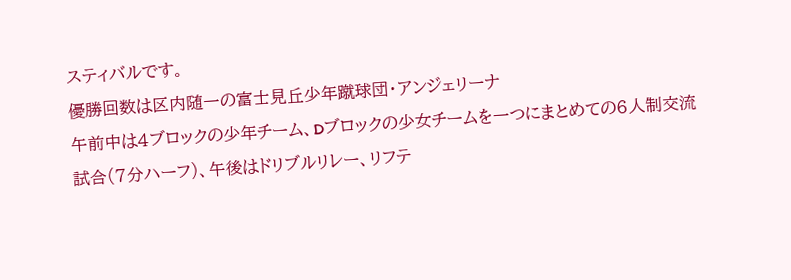スティバルです。
優勝回数は区内随一の富士見丘少年蹴球団・アンジェリーナ
午前中は4ブロックの少年チーム、Dブロックの少女チームを一つにまとめての6人制交流試合(7分ハーフ)、午後はドリブルリレー、リフテ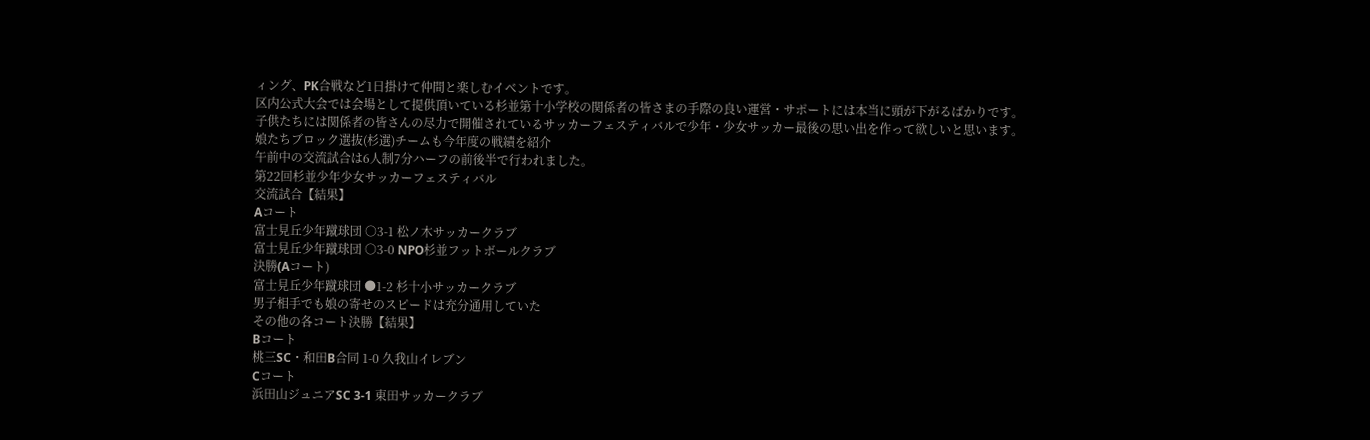ィング、PK合戦など1日掛けて仲間と楽しむイベントです。
区内公式大会では会場として提供頂いている杉並第十小学校の関係者の皆さまの手際の良い運営・サポートには本当に頭が下がるばかりです。
子供たちには関係者の皆さんの尽力で開催されているサッカーフェスティバルで少年・少女サッカー最後の思い出を作って欲しいと思います。
娘たちブロック選抜(杉選)チームも今年度の戦績を紹介
午前中の交流試合は6人制7分ハーフの前後半で行われました。
第22回杉並少年少女サッカーフェスティバル
交流試合【結果】
Aコート
富士見丘少年蹴球団 ○3-1 松ノ木サッカークラブ
富士見丘少年蹴球団 ○3-0 NPO杉並フットボールクラブ
決勝(Aコート)
富士見丘少年蹴球団 ●1-2 杉十小サッカークラブ
男子相手でも娘の寄せのスピードは充分通用していた
その他の各コート決勝【結果】
Bコート
桃三SC・和田B合同 1-0 久我山イレブン
Cコート
浜田山ジュニアSC 3-1 東田サッカークラブ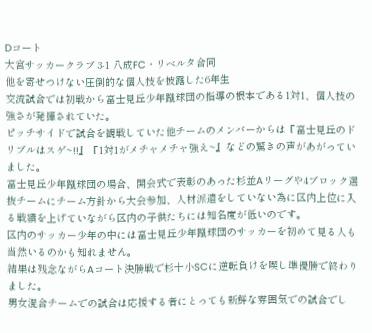Dコート
大宮サッカークラブ 3-1 八成FC・リベルタ合同
他を寄せつけない圧倒的な個人技を披露した6年生
交流試合では初戦から富士見丘少年蹴球団の指導の根本である1対1、個人技の強さが発揮されていた。
ピッチサイドで試合を観戦していた他チームのメンバーからは『富士見丘のドリブルはスゲ~!!』『1対1がメチャメチャ強え~』などの驚きの声があがっていました。
富士見丘少年蹴球団の場合、開会式で表彰のあった杉並Aリーグや4ブロック選抜チームにチーム方針から大会参加、人材派遣をしていない為に区内上位に入る戦績を上げていながら区内の子供たちには知名度が低いのです。
区内のサッカー少年の中には富士見丘少年蹴球団のサッカーを初めて見る人も当然いるのかも知れません。
結果は残念ながらAコート決勝戦で杉十小SCに逆転負けを喫し準優勝で終わりました。
男女混合チームでの試合は応援する者にとっても新鮮な雰囲気での試合でし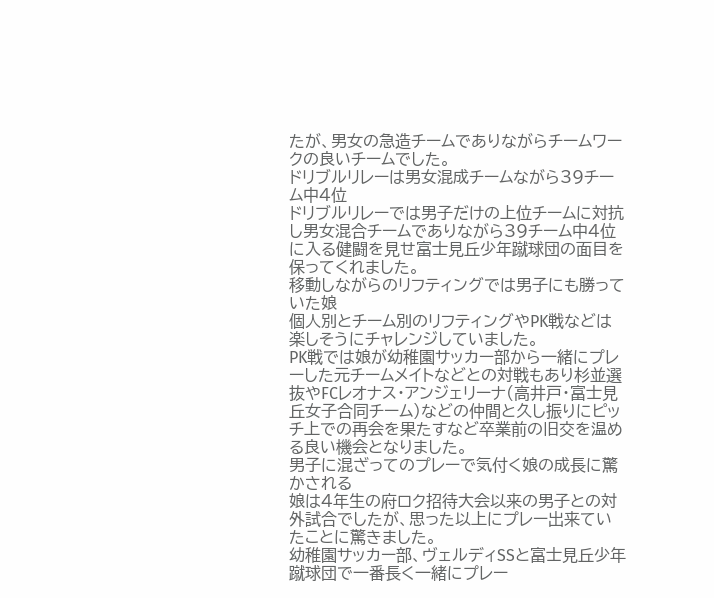たが、男女の急造チームでありながらチームワークの良いチームでした。
ドリブルリレーは男女混成チームながら39チーム中4位
ドリブルリレーでは男子だけの上位チームに対抗し男女混合チームでありながら39チーム中4位に入る健闘を見せ富士見丘少年蹴球団の面目を保ってくれました。
移動しながらのリフティングでは男子にも勝っていた娘
個人別とチーム別のリフティングやPK戦などは楽しそうにチャレンジしていました。
PK戦では娘が幼稚園サッカー部から一緒にプレーした元チームメイトなどとの対戦もあり杉並選抜やFCレオナス・アンジェリーナ(高井戸・富士見丘女子合同チーム)などの仲間と久し振りにピッチ上での再会を果たすなど卒業前の旧交を温める良い機会となりました。
男子に混ざってのプレーで気付く娘の成長に驚かされる
娘は4年生の府ロク招待大会以来の男子との対外試合でしたが、思った以上にプレー出来ていたことに驚きました。
幼稚園サッカー部、ヴェルディSSと富士見丘少年蹴球団で一番長く一緒にプレー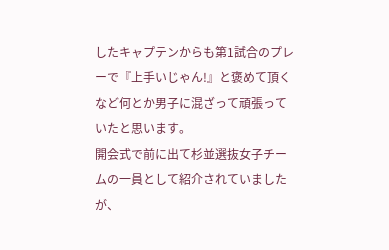したキャプテンからも第1試合のプレーで『上手いじゃん!』と褒めて頂くなど何とか男子に混ざって頑張っていたと思います。
開会式で前に出て杉並選抜女子チームの一員として紹介されていましたが、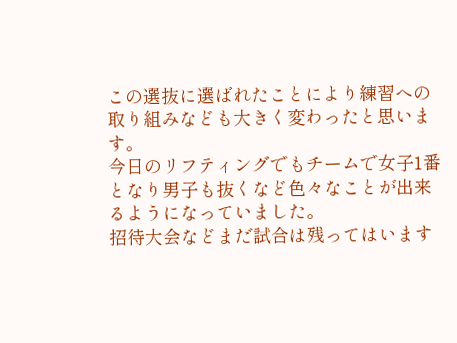この選抜に選ばれたことにより練習への取り組みなども大きく変わったと思います。
今日のリフティングでもチームで女子1番となり男子も抜くなど色々なことが出来るようになっていました。
招待大会などまだ試合は残ってはいます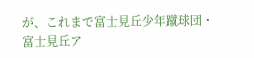が、これまで富士見丘少年蹴球団・富士見丘ア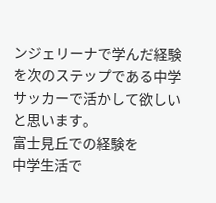ンジェリーナで学んだ経験を次のステップである中学サッカーで活かして欲しいと思います。
富士見丘での経験を
中学生活で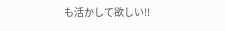も活かして欲しい!!